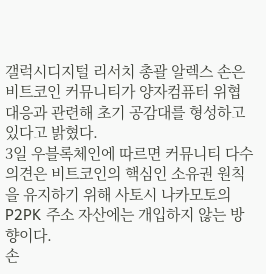갤럭시디지털 리서치 총괄 알렉스 손은 비트코인 커뮤니티가 양자컴퓨터 위협 대응과 관련해 초기 공감대를 형성하고 있다고 밝혔다.
3일 우블록체인에 따르면 커뮤니티 다수 의견은 비트코인의 핵심인 소유권 원칙을 유지하기 위해 사토시 나카모토의 P2PK 주소 자산에는 개입하지 않는 방향이다.
손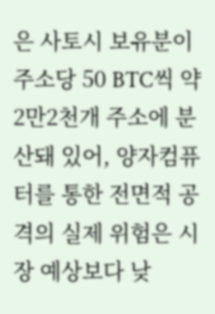은 사토시 보유분이 주소당 50 BTC씩 약 2만2천개 주소에 분산돼 있어, 양자컴퓨터를 통한 전면적 공격의 실제 위험은 시장 예상보다 낮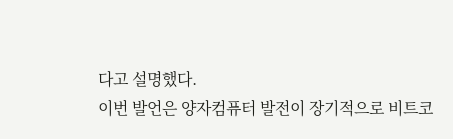다고 설명했다.
이번 발언은 양자컴퓨터 발전이 장기적으로 비트코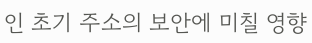인 초기 주소의 보안에 미칠 영향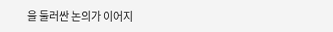을 둘러싼 논의가 이어지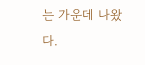는 가운데 나왔다.